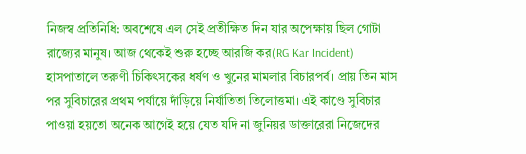নিজস্ব প্রতিনিধি: অবশেষে এল সেই প্রতীক্ষিত দিন যার অপেক্ষায় ছিল গোটা রাজ্যের মানুষ। আজ থেকেই শুরু হচ্ছে আরজি কর(RG Kar Incident) হাসপাতালে তরুণী চিকিৎসকের ধর্ষণ ও খুনের মামলার বিচারপর্ব। প্রায় তিন মাস পর সুবিচারের প্রথম পর্যায়ে দাঁড়িয়ে নির্যাতিতা তিলোত্তমা। এই কাণ্ডে সুবিচার পাওয়া হয়তো অনেক আগেই হয়ে যেত যদি না জুনিয়র ডাক্তারেরা নিজেদের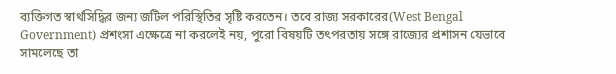ব্যক্তিগত স্বার্থসিদ্ধির জন্য জটিল পরিস্থিতির সৃষ্টি করতেন। তবে রাজ্য সরকারের(West Bengal Government) প্রশংসা এক্ষেত্রে না করলেই নয়, পুরো বিষয়টি তৎপরতায় সঙ্গে রাজ্যের প্রশাসন যেভাবে সামলেছে তা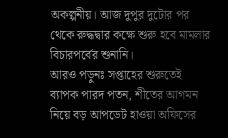অকল্পনীয়। আজ দুপুর দুটোর পর থেকে রুদ্ধদ্বার কক্ষে শুরু হবে মামলার বিচারপর্বের শুনানি।
আরও পড়ুনঃ সপ্তাহের শুরুতেই ব্যাপক পারদ পতন, শীতের আগমন নিয়ে বড় আপডেট হাওয়া অফিসের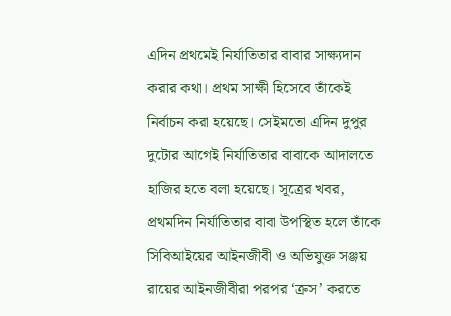এদিন প্রথমেই নির্যাতিতার বাবার সাক্ষ্যদান করার কথা। প্রথম সাক্ষী হিসেবে তাঁকেই নির্বাচন করা হয়েছে। সেইমতো এদিন দুপুর দুটোর আগেই নির্যাতিতার বাবাকে আদালতে হাজির হতে বলা হয়েছে। সূত্রের খবর, প্রথমদিন নির্যাতিতার বাবা উপস্থিত হলে তাঁকে সিবিআইয়ের আইনজীবী ও অভিযুক্ত সঞ্জয় রায়ের আইনজীবীরা পরপর ‘ক্রস’ করতে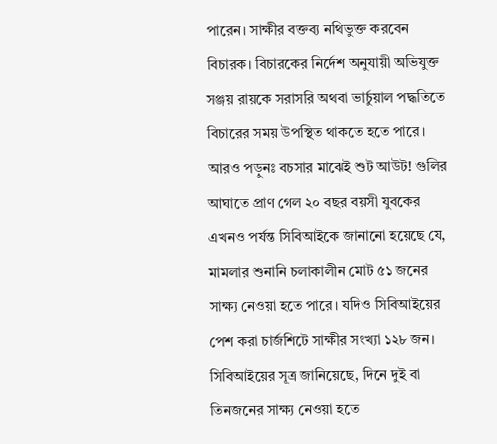পারেন। সাক্ষীর বক্তব্য নথিভুক্ত করবেন বিচারক। বিচারকের নির্দেশ অনুযায়ী অভিযুক্ত সঞ্জয় রায়কে সরাসরি অথবা ভার্চুয়াল পদ্ধতিতে বিচারের সময় উপস্থিত থাকতে হতে পারে।
আরও পড়ুনঃ বচসার মাঝেই শুট আউট! গুলির আঘাতে প্রাণ গেল ২০ বছর বয়সী যুবকের
এখনও পর্যন্ত সিবিআইকে জানানো হয়েছে যে, মামলার শুনানি চলাকালীন মোট ৫১ জনের সাক্ষ্য নেওয়া হতে পারে। যদিও সিবিআইয়ের পেশ করা চার্জশিটে সাক্ষীর সংখ্যা ১২৮ জন। সিবিআইয়ের সূত্র জানিয়েছে, দিনে দুই বা তিনজনের সাক্ষ্য নেওয়া হতে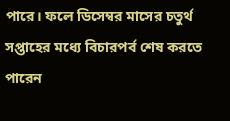পারে। ফলে ডিসেম্বর মাসের চতুর্থ সপ্তাহের মধ্যে বিচারপর্ব শেষ করতে পারেন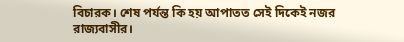বিচারক। শেষ পর্যন্ত কি হয় আপাতত সেই দিকেই নজর রাজ্যবাসীর।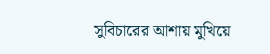সুবিচারের আশায় মুখিয়ে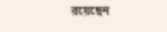রয়েছেন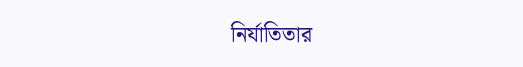নির্যাতিতার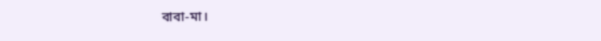বাবা-মা।